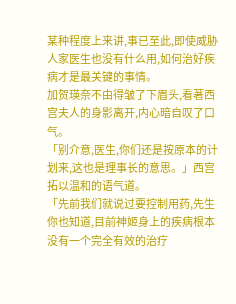某种程度上来讲,事已至此,即使威胁人家医生也没有什么用,如何治好疾病才是最关键的事情。
加贺瑛奈不由得皱了下眉头,看著西宫夫人的身影离开,内心暗自叹了口气。
「别介意,医生,你们还是按原本的计划来,这也是理事长的意思。」西宫拓以温和的语气道。
「先前我们就说过要控制用药,先生你也知道,目前神姬身上的疾病根本没有一个完全有效的治疗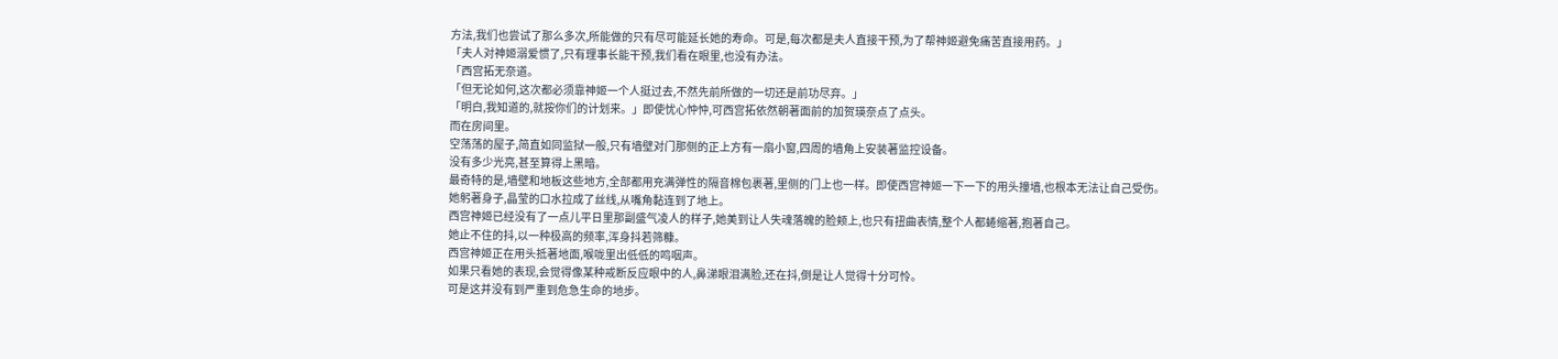方法,我们也尝试了那么多次,所能做的只有尽可能延长她的寿命。可是,每次都是夫人直接干预,为了帮神姬避免痛苦直接用药。」
「夫人对神姬溺爱惯了,只有理事长能干预,我们看在眼里,也没有办法。
「西宫拓无奈道。
「但无论如何,这次都必须靠神姬一个人挺过去,不然先前所做的一切还是前功尽弃。」
「明白,我知道的,就按你们的计划来。」即使忧心忡忡,可西宫拓依然朝著面前的加贺瑛奈点了点头。
而在房间里。
空荡荡的屋子,简直如同监狱一般,只有墙壁对门那侧的正上方有一扇小窗,四周的墙角上安装著监控设备。
没有多少光亮,甚至算得上黑暗。
最奇特的是,墙壁和地板这些地方,全部都用充满弹性的隔音棉包裹著,里侧的门上也一样。即使西宫神姬一下一下的用头撞墙,也根本无法让自己受伤。
她躬著身子,晶莹的口水拉成了丝线,从嘴角黏连到了地上。
西宫神姬已经没有了一点儿平日里那副盛气凌人的样子,她美到让人失魂落魄的脸颊上,也只有扭曲表情,整个人都蜷缩著,抱著自己。
她止不住的抖,以一种极高的频率,浑身抖若筛糠。
西宫神姬正在用头抵著地面,喉咙里出低低的鸣咽声。
如果只看她的表现,会觉得像某种戒断反应眼中的人,鼻涕眼泪满脸,还在抖,倒是让人觉得十分可怜。
可是这并没有到严重到危急生命的地步。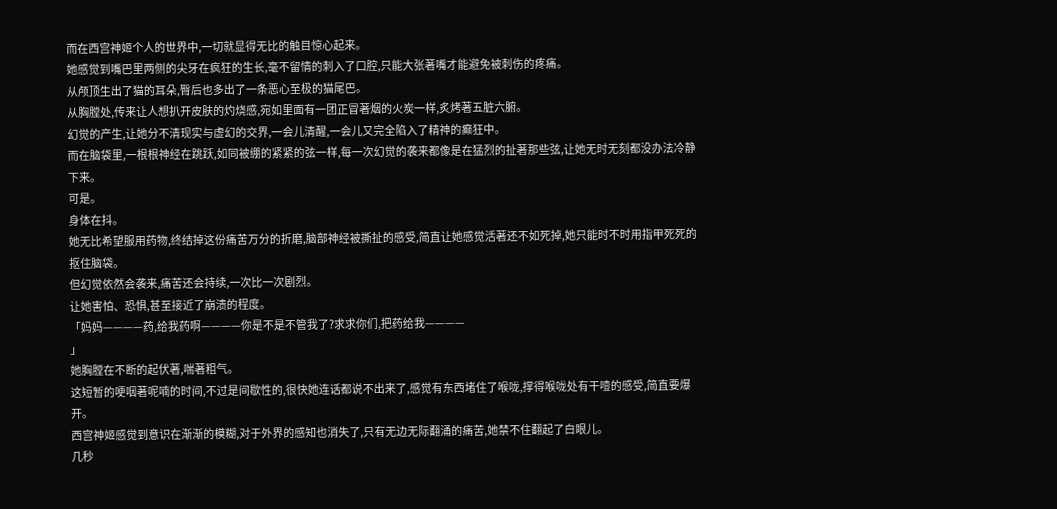而在西宫神姬个人的世界中,一切就显得无比的触目惊心起来。
她感觉到嘴巴里两侧的尖牙在疯狂的生长,毫不留情的刺入了口腔,只能大张著嘴才能避免被刺伤的疼痛。
从颅顶生出了猫的耳朵,臀后也多出了一条恶心至极的猫尾巴。
从胸膛处,传来让人想扒开皮肤的灼烧感,宛如里面有一团正冒著烟的火炭一样,炙烤著五脏六腑。
幻觉的产生,让她分不清现实与虚幻的交界,一会儿清醒,一会儿又完全陷入了精神的癫狂中。
而在脑袋里,一根根神经在跳跃,如同被绷的紧紧的弦一样,每一次幻觉的袭来都像是在猛烈的扯著那些弦,让她无时无刻都没办法冷静下来。
可是。
身体在抖。
她无比希望服用药物,终结掉这份痛苦万分的折磨,脑部神经被撕扯的感受,简直让她感觉活著还不如死掉,她只能时不时用指甲死死的抠住脑袋。
但幻觉依然会袭来,痛苦还会持续,一次比一次剧烈。
让她害怕、恐惧,甚至接近了崩溃的程度。
「妈妈————药,给我药啊————你是不是不管我了?求求你们,把药给我————
」
她胸膛在不断的起伏著,喘著粗气。
这短暂的哽咽著呢喃的时间,不过是间歇性的,很快她连话都说不出来了,感觉有东西堵住了喉咙,撑得喉咙处有干噎的感受,简直要爆开。
西宫神姬感觉到意识在渐渐的模糊,对于外界的感知也消失了,只有无边无际翻涌的痛苦,她禁不住翻起了白眼儿。
几秒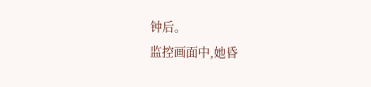钟后。
监控画面中,她昏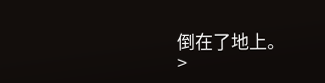倒在了地上。
>